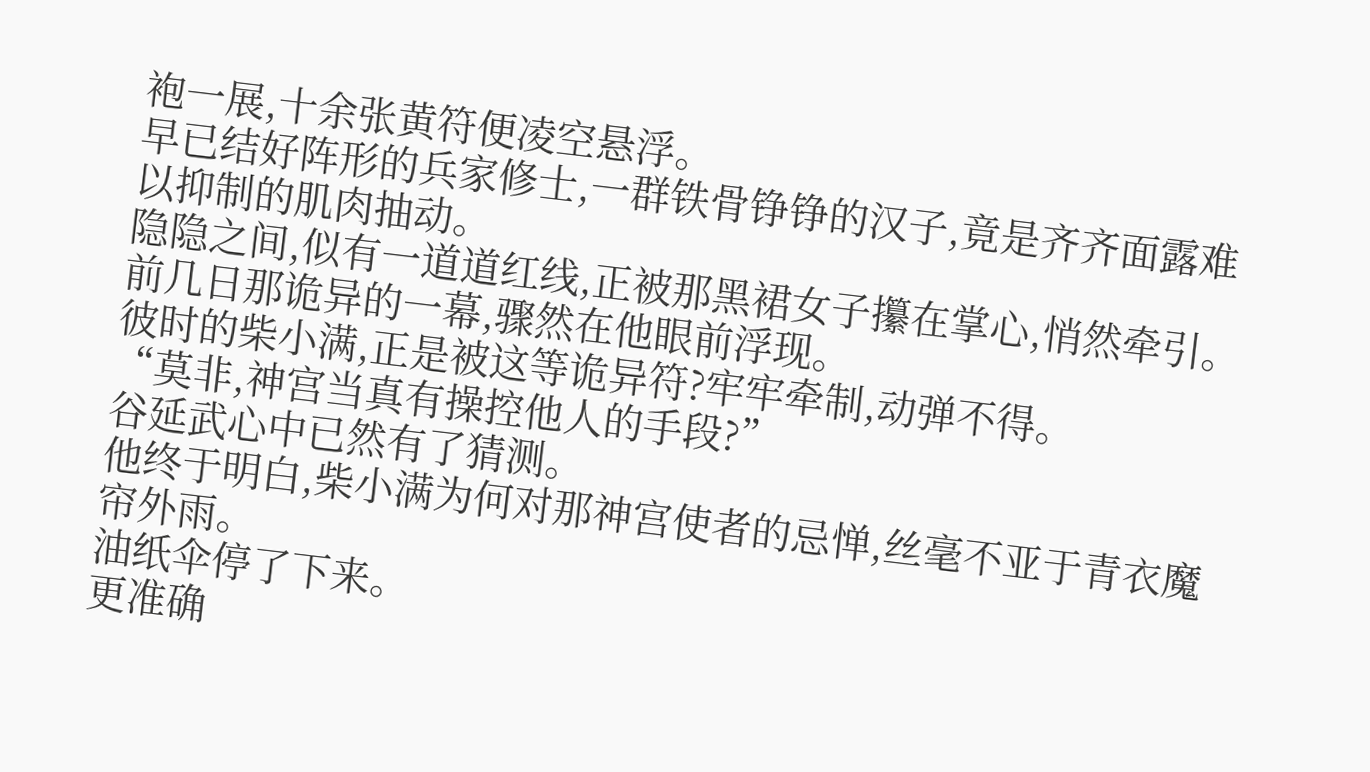袍一展,十余张黄符便凌空悬浮。
早已结好阵形的兵家修士,一群铁骨铮铮的汉子,竟是齐齐面露难以抑制的肌肉抽动。
隐隐之间,似有一道道红线,正被那黑裙女子攥在掌心,悄然牵引。
前几日那诡异的一幕,骤然在他眼前浮现。
彼时的柴小满,正是被这等诡异符?牢牢牵制,动弹不得。
“莫非,神宫当真有操控他人的手段?”
谷延武心中已然有了猜测。
他终于明白,柴小满为何对那神宫使者的忌惮,丝毫不亚于青衣魔帘外雨。
油纸伞停了下来。
更准确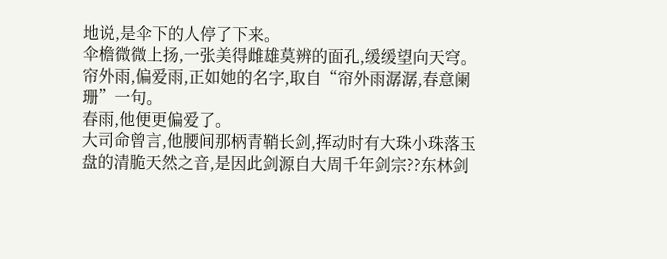地说,是伞下的人停了下来。
伞檐微微上扬,一张美得雌雄莫辨的面孔,缓缓望向天穹。
帘外雨,偏爱雨,正如她的名字,取自“帘外雨潺潺,春意阑珊”一句。
春雨,他便更偏爱了。
大司命曾言,他腰间那柄青鞘长剑,挥动时有大珠小珠落玉盘的清脆天然之音,是因此剑源自大周千年剑宗??东林剑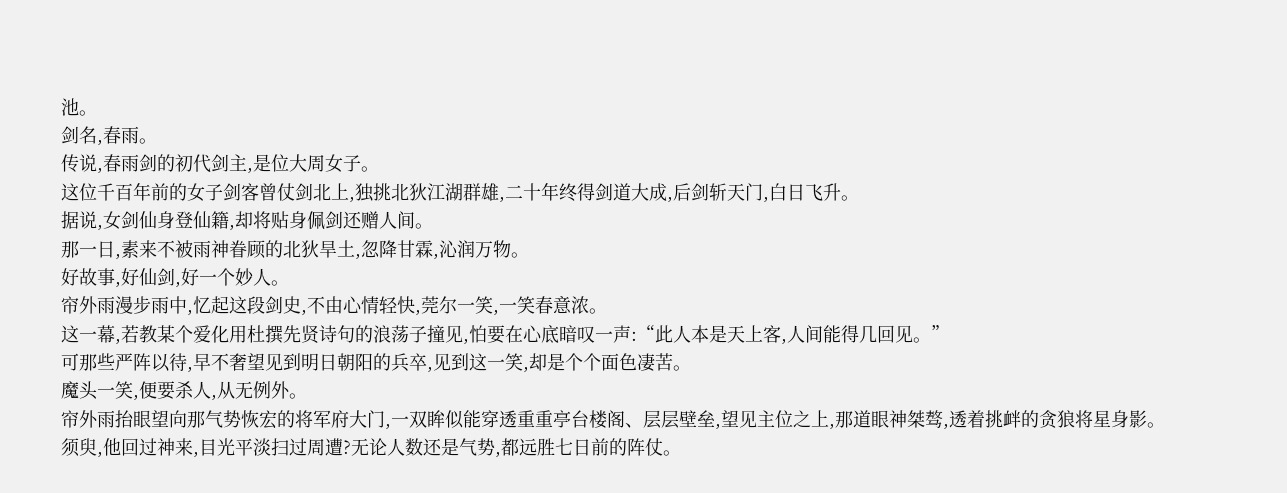池。
剑名,春雨。
传说,春雨剑的初代剑主,是位大周女子。
这位千百年前的女子剑客曾仗剑北上,独挑北狄江湖群雄,二十年终得剑道大成,后剑斩天门,白日飞升。
据说,女剑仙身登仙籍,却将贴身佩剑还赠人间。
那一日,素来不被雨神眷顾的北狄旱土,忽降甘霖,沁润万物。
好故事,好仙剑,好一个妙人。
帘外雨漫步雨中,忆起这段剑史,不由心情轻快,莞尔一笑,一笑春意浓。
这一幕,若教某个爱化用杜撰先贤诗句的浪荡子撞见,怕要在心底暗叹一声:“此人本是天上客,人间能得几回见。”
可那些严阵以待,早不奢望见到明日朝阳的兵卒,见到这一笑,却是个个面色凄苦。
魔头一笑,便要杀人,从无例外。
帘外雨抬眼望向那气势恢宏的将军府大门,一双眸似能穿透重重亭台楼阁、层层壁垒,望见主位之上,那道眼神桀骜,透着挑衅的贪狼将星身影。
须臾,他回过神来,目光平淡扫过周遭?无论人数还是气势,都远胜七日前的阵仗。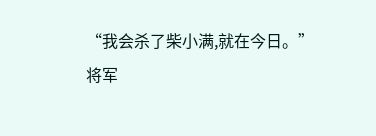“我会杀了柴小满,就在今日。”
将军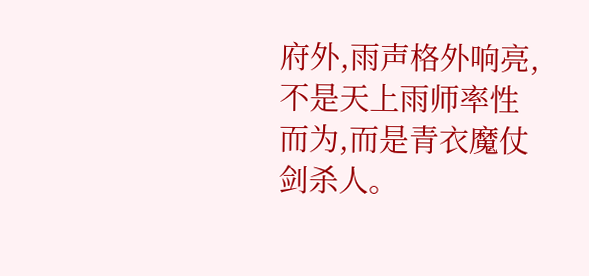府外,雨声格外响亮,不是天上雨师率性而为,而是青衣魔仗剑杀人。